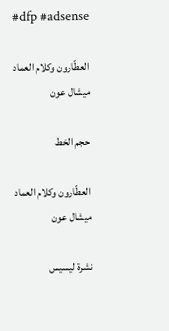#dfp #adsense

العطّارون وكلام العماد ميشال عون

حجم الخط

العطّارون وكلام العماد ميشال عون

نشرة ليسيس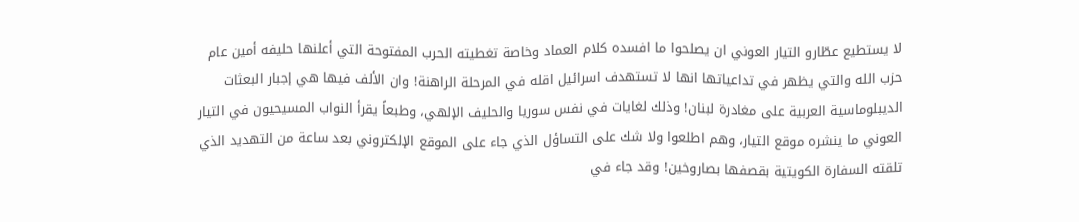لا يستطيع عطّارو التيار العوني ان يصلحوا ما افسده كلام العماد وخاصة تغطيته الحرب المفتوحة التي أعلنها حليفه أمين عام حزب الله والتي يظهر في تداعياتها انها لا تستهدف اسرائيل اقله في المرحلة الراهنة! وان الألف فيها هي إجبار البعثات الديبلوماسية العربية على مغادرة لبنان! وذلك لغايات في نفس سوريا والحليف الإلهي، وطبعاً يقرأ النواب المسيحيون في التيار العوني ما ينشره موقع التيار، وهم اطلعوا ولا شك على التساؤل الذي جاء على الموقع الإلكتروني بعد ساعة من التهديد الذي تلقته السفارة الكويتية بقصفها بصاروخين! وقد جاء في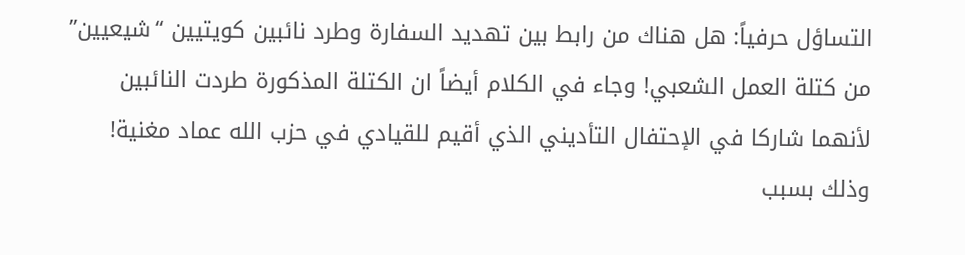التساؤل حرفياً: هل هناك من رابط بين تهديد السفارة وطرد نائبين كويتيين “شيعيين” من كتلة العمل الشعبي! وجاء في الكلام أيضاً ان الكتلة المذكورة طردت النائبين لأنهما شاركا في الإحتفال التأديني الذي أقيم للقيادي في حزب الله عماد مغنية! وذلك بسبب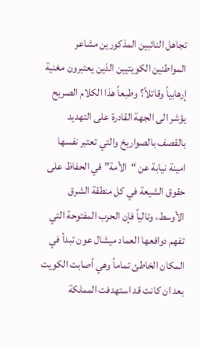تجاهل النائبين المذكورين مشاعر المواطنين الكويتيين الذين يعتبرون مغنية إرهابياً وقاتلاً؟ وطبعاً هذا الكلام الصريح يؤشر الى الجهة القادرة على التهديد بالقصف بالصواريخ والتي تعتبر نفسها امينة نيابة عن “الأمة” في الحفاظ على حقوق الشيعة في كل منطقة الشرق الأوسط، وتالياً فإن الحرب المفتوحة التي تفهم دوافعها العماد ميشال عون تبدأ في المكان الخاطئ تماماً وهي أصابت الكويت بعد ان كانت قد استهدفت المملكة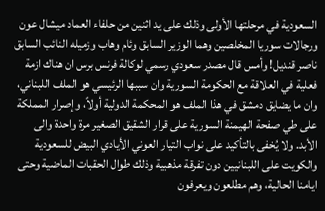السعودية في مرحلتها الأولى وذلك على يد اثنين من حلفاء العماد ميشال عون ورجالات سوريا المخلصين وهما الوزير السابق وئام وهاب وزميله النائب السابق ناصر قنديل! وأمس قال مصدر سعودي رسمي لوكالة فرنس برس ان هناك ازمة فعلية في العلاقة مع الحكومة السورية وان سببها الرئيسي هو الملف اللبناني، وان ما يضايق دمشق في هذا الملف هو المحكمة الدولية أولاً، وإصرار المملكة على طي صفحة الهيمنة السورية على قرار الشقيق الصغير مرة واحدة والى الأبد. ولا يُخفى بالتأكيد على نواب التيار العوني الأيادي البيض للسعودية والكويت على اللبنانيين دون تفرقة مذهبية وذلك طوال الحقبات الماضية وحتى ايامنا الحالية، وهم مطلعون ويعرفون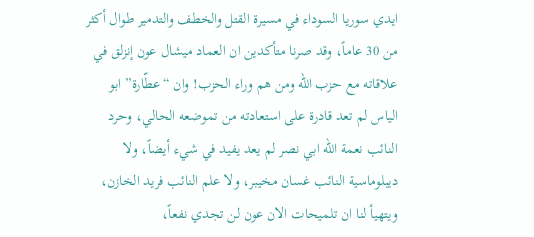ايدي سوريا السوداء في مسيرة القتل والخطف والتدمير طوال أكثر من 30 عاماً، وقد صرنا متأكدين ان العماد ميشال عون إنزلق في علاقاته مع حزب الله ومن هم وراء الحزب! وان “عطّارة” ابو الياس لم تعد قادرة على استعادته من تموضعه الحالي، وحرد النائب نعمة الله ابي نصر لم يعد يفيد في شيء أيضاً، ولا ديبلوماسية النائب غسان مخيبر، ولا علم النائب فريد الخازن، ويتهيأ لنا ان تلميحات الان عون لن تجدي نفعاً،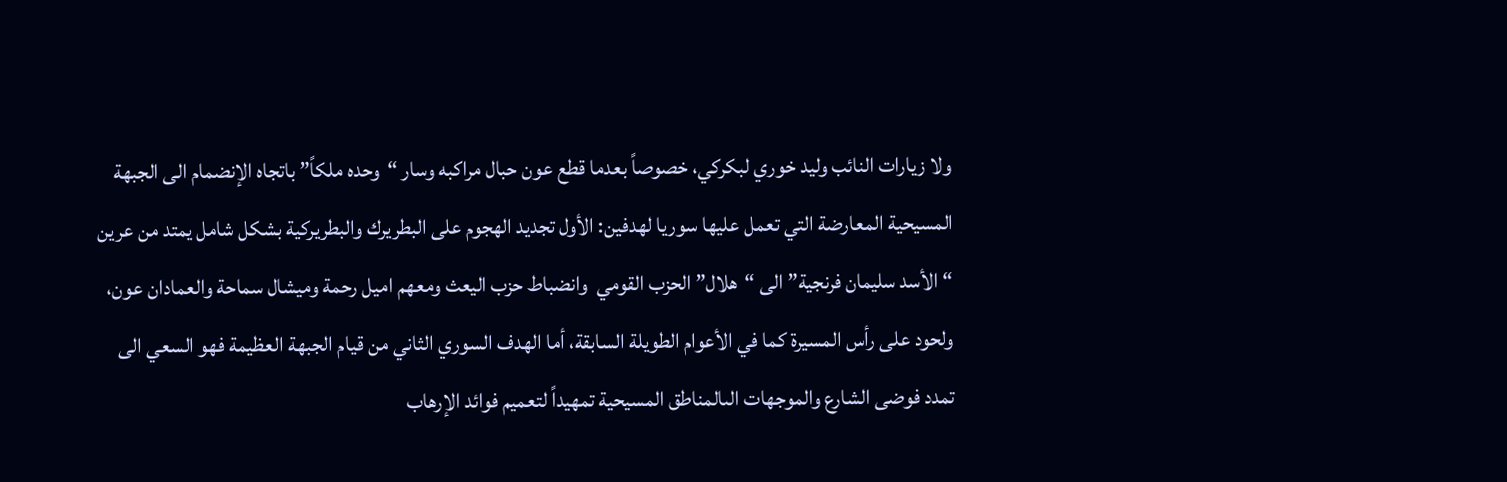ولا زيارات النائب وليد خوري لبكركي، خصوصاً بعدما قطع عون حبال مراكبه وسار “وحده ملكاً” باتجاه الإنضمام الى الجبهة المسيحية المعارضة التي تعمل عليها سوريا لهدفين: الأول تجديد الهجوم على البطريرك والبطريركية بشكل شامل يمتد من عرين “الأسد سليمان فرنجية” الى “هلال” الحزب القومي  وانضباط حزب اليعث ومعهم اميل رحمة وميشال سماحة والعمادان عون، ولحود على رأس المسيرة كما في الأعوام الطويلة السابقة، أما الهدف السوري الثاني من قيام الجبهة العظيمة فهو السعي الى تمدد فوضى الشارع والموجهات الىالمناطق المسيحية تمهيداً لتعميم فوائد الإرهاب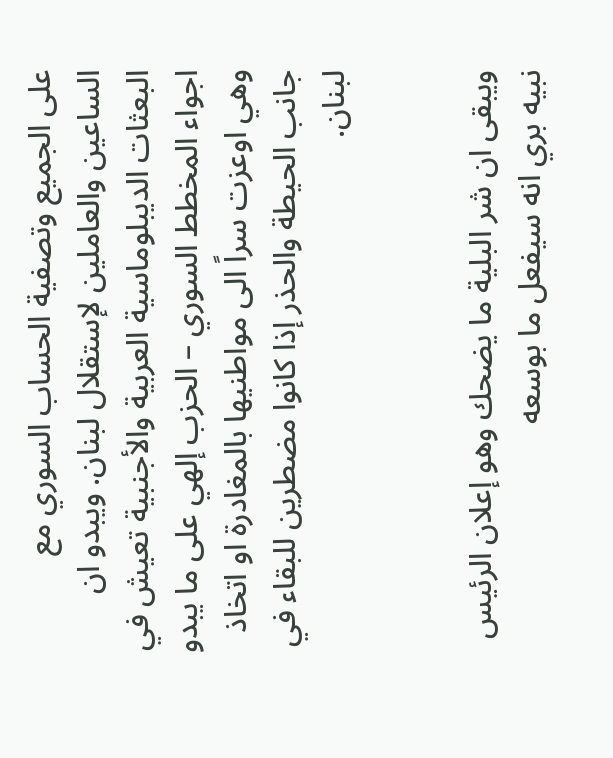على الجميع وتصفية الحساب السوري مع الساعين والعاملين لإستقلال لبنان. ويبدو ان البعثات الديبلوماسية العربية والأجنبية تعيش في اجواء المخطط السوري – الحزب إلهي على ما يبدو وهي اوعزت سراً الى مواطنيها بالمغادرة او اتخاذ جانب الحيطة والحذر إذا كانوا مضطرين للبقاء في لبنان.


ويبقى ان شر البلية ما يضحك وهو إعلان الرئيس نبيه بري انه سيفعل ما بوسعه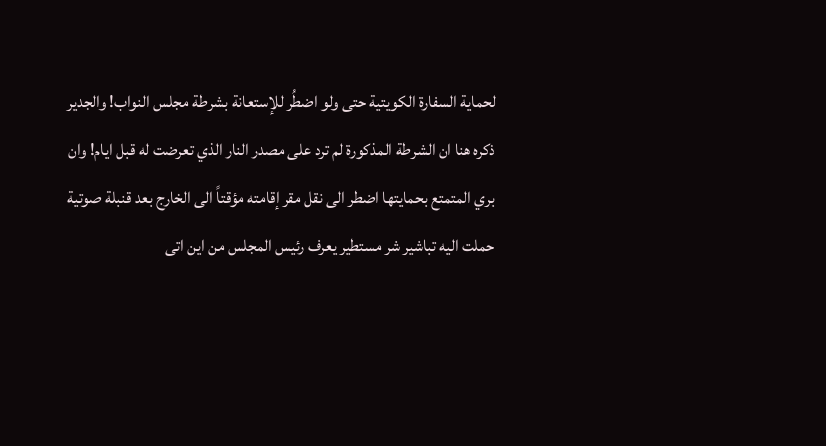لحماية السفارة الكويتية حتى ولو اضطُر للإستعانة بشرطة مجلس النواب! والجدير ذكره هنا ان الشرطة المذكورة لم ترد على مصدر النار الذي تعرضت له قبل ايام! وان بري المتمتع بحمايتها اضطر الى نقل مقر إقامته مؤقتاً الى الخارج بعد قنبلة صوتية حملت اليه تباشير شر مستطير يعرف رئيس المجلس من اين اتى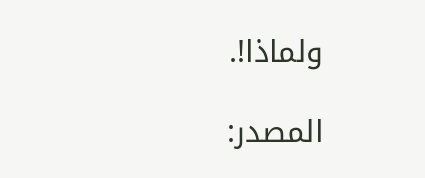ولماذا!.

المصدر: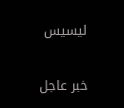ليسيس

خبر عاجل